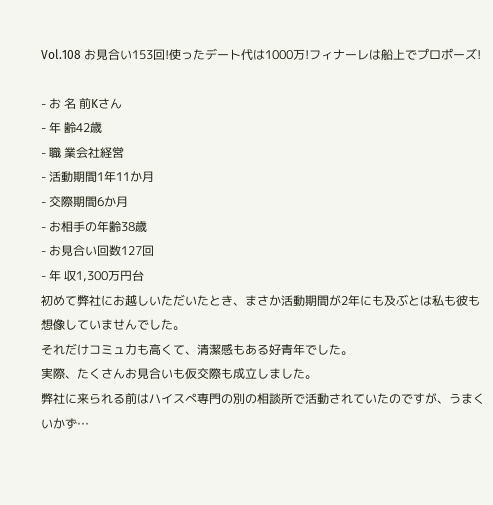Vol.108 お見合い153回!使ったデート代は1000万!フィナーレは船上でプロポーズ!

- お 名 前Kさん
- 年 齢42歳
- 職 業会社経営
- 活動期間1年11か月
- 交際期間6か月
- お相手の年齢38歳
- お見合い回数127回
- 年 収1,300万円台
初めて弊社にお越しいただいたとき、まさか活動期間が2年にも及ぶとは私も彼も想像していませんでした。
それだけコミュ力も高くて、清潔感もある好青年でした。
実際、たくさんお見合いも仮交際も成立しました。
弊社に来られる前はハイスぺ専門の別の相談所で活動されていたのですが、うまくいかず…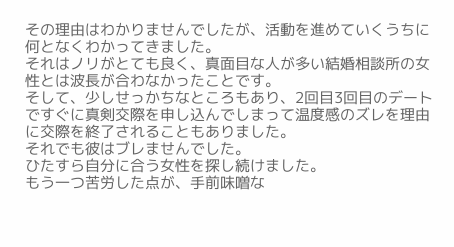その理由はわかりませんでしたが、活動を進めていくうちに何となくわかってきました。
それはノリがとても良く、真面目な人が多い結婚相談所の女性とは波長が合わなかったことです。
そして、少しせっかちなところもあり、2回目3回目のデートですぐに真剣交際を申し込んでしまって温度感のズレを理由に交際を終了されることもありました。
それでも彼はブレませんでした。
ひたすら自分に合う女性を探し続けました。
もう一つ苦労した点が、手前味噌な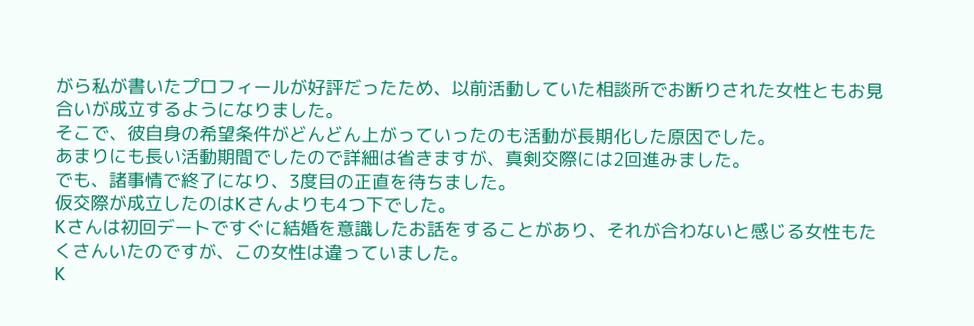がら私が書いたプロフィールが好評だったため、以前活動していた相談所でお断りされた女性ともお見合いが成立するようになりました。
そこで、彼自身の希望条件がどんどん上がっていったのも活動が長期化した原因でした。
あまりにも長い活動期間でしたので詳細は省きますが、真剣交際には2回進みました。
でも、諸事情で終了になり、3度目の正直を待ちました。
仮交際が成立したのはKさんよりも4つ下でした。
Kさんは初回デートですぐに結婚を意識したお話をすることがあり、それが合わないと感じる女性もたくさんいたのですが、この女性は違っていました。
K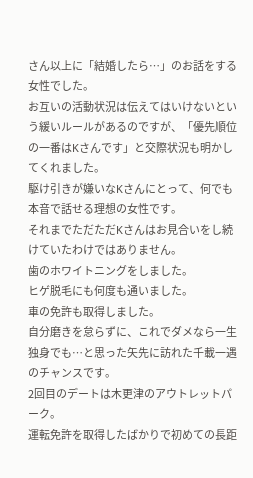さん以上に「結婚したら…」のお話をする女性でした。
お互いの活動状況は伝えてはいけないという緩いルールがあるのですが、「優先順位の一番はKさんです」と交際状況も明かしてくれました。
駆け引きが嫌いなKさんにとって、何でも本音で話せる理想の女性です。
それまでただただKさんはお見合いをし続けていたわけではありません。
歯のホワイトニングをしました。
ヒゲ脱毛にも何度も通いました。
車の免許も取得しました。
自分磨きを怠らずに、これでダメなら一生独身でも…と思った矢先に訪れた千載一遇のチャンスです。
2回目のデートは木更津のアウトレットパーク。
運転免許を取得したばかりで初めての長距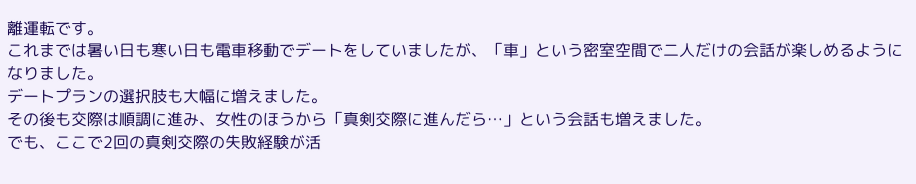離運転です。
これまでは暑い日も寒い日も電車移動でデートをしていましたが、「車」という密室空間で二人だけの会話が楽しめるようになりました。
デートプランの選択肢も大幅に増えました。
その後も交際は順調に進み、女性のほうから「真剣交際に進んだら…」という会話も増えました。
でも、ここで2回の真剣交際の失敗経験が活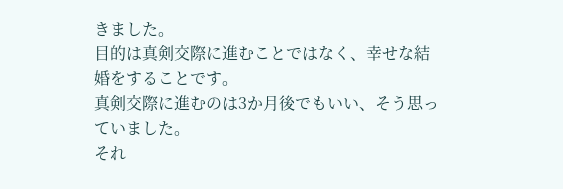きました。
目的は真剣交際に進むことではなく、幸せな結婚をすることです。
真剣交際に進むのは3か月後でもいい、そう思っていました。
それ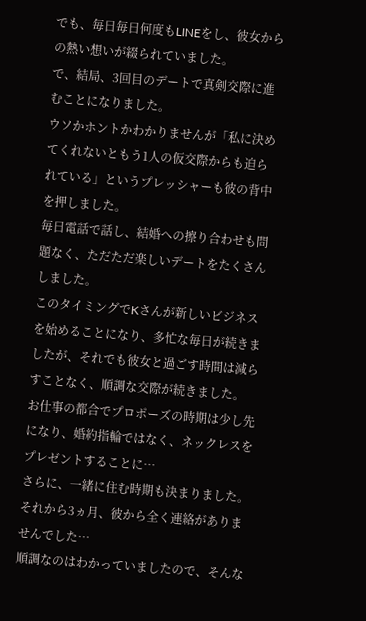でも、毎日毎日何度もLINEをし、彼女からの熱い想いが綴られていました。
で、結局、3回目のデートで真剣交際に進むことになりました。
ウソかホントかわかりませんが「私に決めてくれないともう1人の仮交際からも迫られている」というプレッシャーも彼の背中を押しました。
毎日電話で話し、結婚への擦り合わせも問題なく、ただただ楽しいデートをたくさんしました。
このタイミングでKさんが新しいビジネスを始めることになり、多忙な毎日が続きましたが、それでも彼女と過ごす時間は減らすことなく、順調な交際が続きました。
お仕事の都合でプロポーズの時期は少し先になり、婚約指輪ではなく、ネックレスをプレゼントすることに…
さらに、一緒に住む時期も決まりました。
それから3ヵ月、彼から全く連絡がありませんでした…
順調なのはわかっていましたので、そんな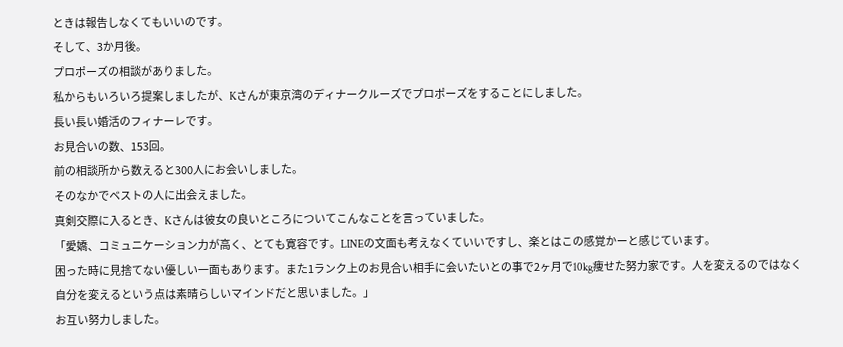ときは報告しなくてもいいのです。
そして、3か月後。
プロポーズの相談がありました。
私からもいろいろ提案しましたが、Kさんが東京湾のディナークルーズでプロポーズをすることにしました。
長い長い婚活のフィナーレです。
お見合いの数、153回。
前の相談所から数えると300人にお会いしました。
そのなかでベストの人に出会えました。
真剣交際に入るとき、Kさんは彼女の良いところについてこんなことを言っていました。
「愛嬌、コミュニケーション力が高く、とても寛容です。LINEの文面も考えなくていいですし、楽とはこの感覚かーと感じています。
困った時に見捨てない優しい一面もあります。また1ランク上のお見合い相手に会いたいとの事で2ヶ月で10kg痩せた努力家です。人を変えるのではなく自分を変えるという点は素晴らしいマインドだと思いました。」
お互い努力しました。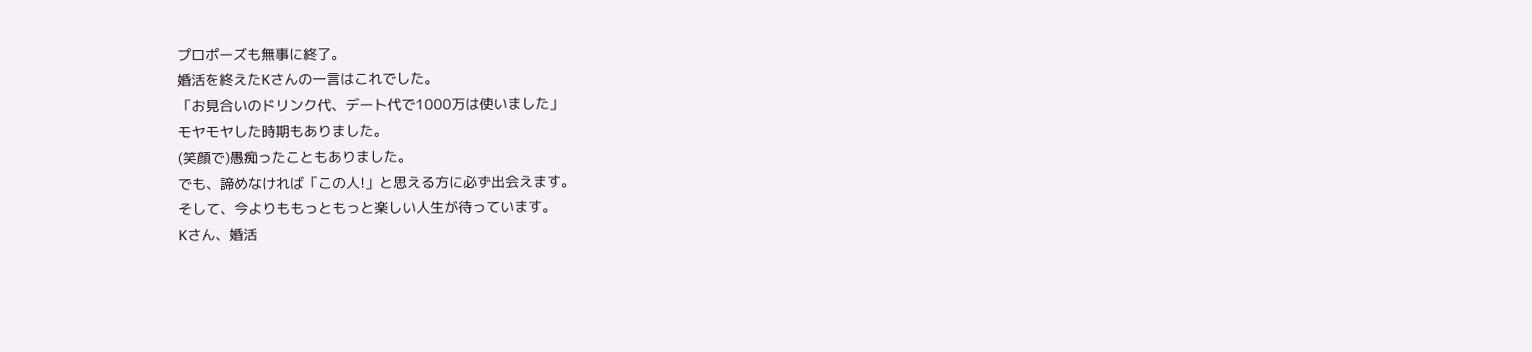プロポーズも無事に終了。
婚活を終えたKさんの一言はこれでした。
「お見合いのドリンク代、デート代で1000万は使いました」
モヤモヤした時期もありました。
(笑顔で)愚痴ったこともありました。
でも、諦めなければ「この人!」と思える方に必ず出会えます。
そして、今よりももっともっと楽しい人生が待っています。
Kさん、婚活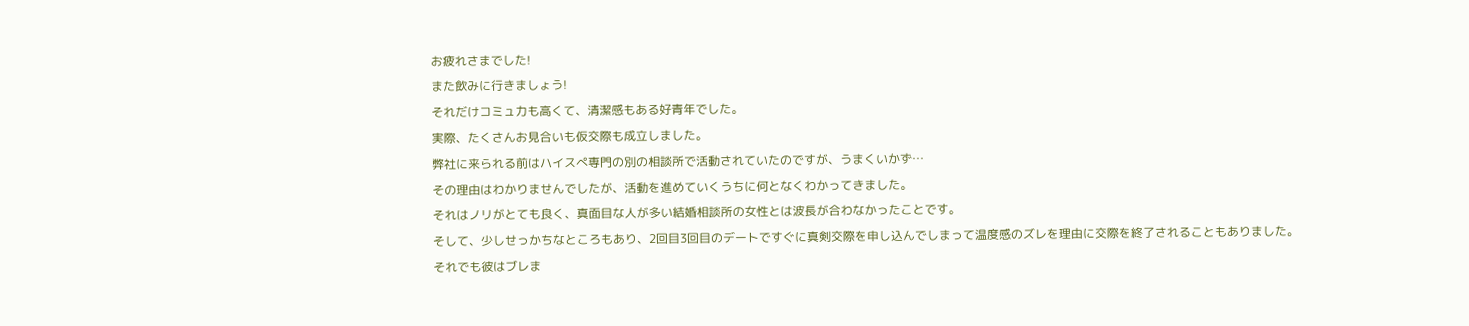お疲れさまでした!
また飲みに行きましょう!
それだけコミュ力も高くて、清潔感もある好青年でした。
実際、たくさんお見合いも仮交際も成立しました。
弊社に来られる前はハイスぺ専門の別の相談所で活動されていたのですが、うまくいかず…
その理由はわかりませんでしたが、活動を進めていくうちに何となくわかってきました。
それはノリがとても良く、真面目な人が多い結婚相談所の女性とは波長が合わなかったことです。
そして、少しせっかちなところもあり、2回目3回目のデートですぐに真剣交際を申し込んでしまって温度感のズレを理由に交際を終了されることもありました。
それでも彼はブレま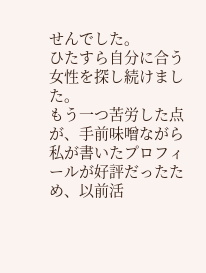せんでした。
ひたすら自分に合う女性を探し続けました。
もう一つ苦労した点が、手前味噌ながら私が書いたプロフィールが好評だったため、以前活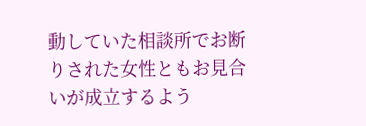動していた相談所でお断りされた女性ともお見合いが成立するよう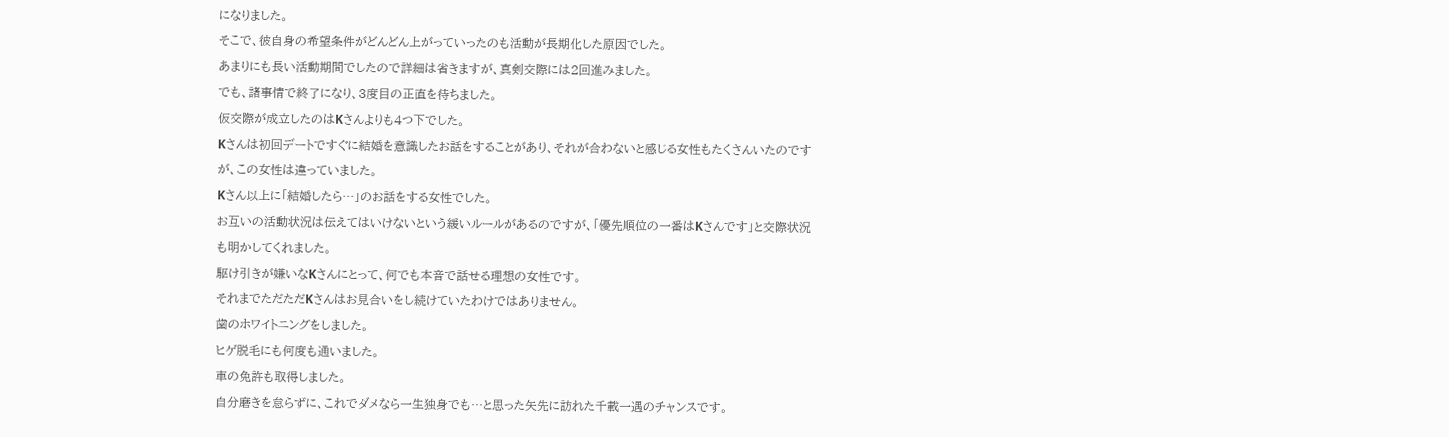になりました。
そこで、彼自身の希望条件がどんどん上がっていったのも活動が長期化した原因でした。
あまりにも長い活動期間でしたので詳細は省きますが、真剣交際には2回進みました。
でも、諸事情で終了になり、3度目の正直を待ちました。
仮交際が成立したのはKさんよりも4つ下でした。
Kさんは初回デートですぐに結婚を意識したお話をすることがあり、それが合わないと感じる女性もたくさんいたのですが、この女性は違っていました。
Kさん以上に「結婚したら…」のお話をする女性でした。
お互いの活動状況は伝えてはいけないという緩いルールがあるのですが、「優先順位の一番はKさんです」と交際状況も明かしてくれました。
駆け引きが嫌いなKさんにとって、何でも本音で話せる理想の女性です。
それまでただただKさんはお見合いをし続けていたわけではありません。
歯のホワイトニングをしました。
ヒゲ脱毛にも何度も通いました。
車の免許も取得しました。
自分磨きを怠らずに、これでダメなら一生独身でも…と思った矢先に訪れた千載一遇のチャンスです。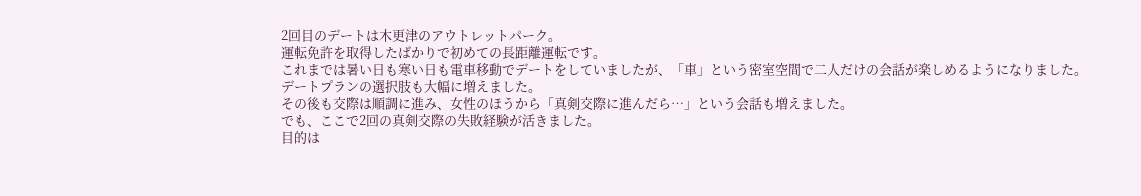2回目のデートは木更津のアウトレットパーク。
運転免許を取得したばかりで初めての長距離運転です。
これまでは暑い日も寒い日も電車移動でデートをしていましたが、「車」という密室空間で二人だけの会話が楽しめるようになりました。
デートプランの選択肢も大幅に増えました。
その後も交際は順調に進み、女性のほうから「真剣交際に進んだら…」という会話も増えました。
でも、ここで2回の真剣交際の失敗経験が活きました。
目的は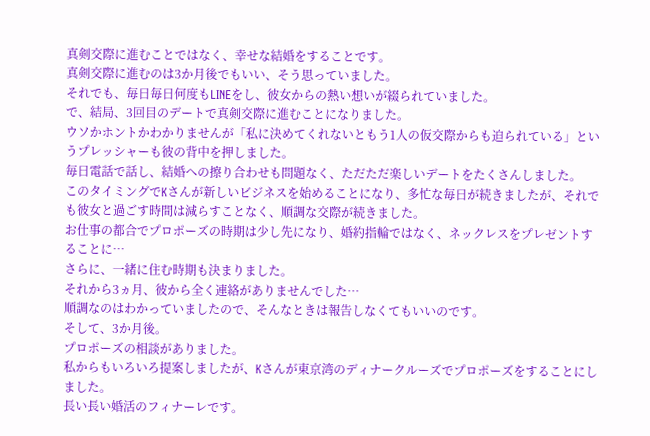真剣交際に進むことではなく、幸せな結婚をすることです。
真剣交際に進むのは3か月後でもいい、そう思っていました。
それでも、毎日毎日何度もLINEをし、彼女からの熱い想いが綴られていました。
で、結局、3回目のデートで真剣交際に進むことになりました。
ウソかホントかわかりませんが「私に決めてくれないともう1人の仮交際からも迫られている」というプレッシャーも彼の背中を押しました。
毎日電話で話し、結婚への擦り合わせも問題なく、ただただ楽しいデートをたくさんしました。
このタイミングでKさんが新しいビジネスを始めることになり、多忙な毎日が続きましたが、それでも彼女と過ごす時間は減らすことなく、順調な交際が続きました。
お仕事の都合でプロポーズの時期は少し先になり、婚約指輪ではなく、ネックレスをプレゼントすることに…
さらに、一緒に住む時期も決まりました。
それから3ヵ月、彼から全く連絡がありませんでした…
順調なのはわかっていましたので、そんなときは報告しなくてもいいのです。
そして、3か月後。
プロポーズの相談がありました。
私からもいろいろ提案しましたが、Kさんが東京湾のディナークルーズでプロポーズをすることにしました。
長い長い婚活のフィナーレです。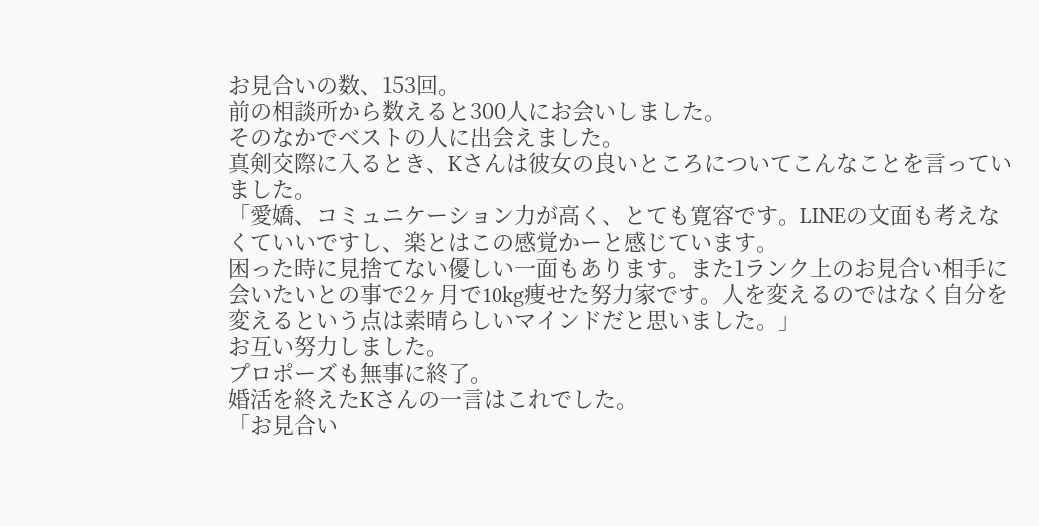お見合いの数、153回。
前の相談所から数えると300人にお会いしました。
そのなかでベストの人に出会えました。
真剣交際に入るとき、Kさんは彼女の良いところについてこんなことを言っていました。
「愛嬌、コミュニケーション力が高く、とても寛容です。LINEの文面も考えなくていいですし、楽とはこの感覚かーと感じています。
困った時に見捨てない優しい一面もあります。また1ランク上のお見合い相手に会いたいとの事で2ヶ月で10kg痩せた努力家です。人を変えるのではなく自分を変えるという点は素晴らしいマインドだと思いました。」
お互い努力しました。
プロポーズも無事に終了。
婚活を終えたKさんの一言はこれでした。
「お見合い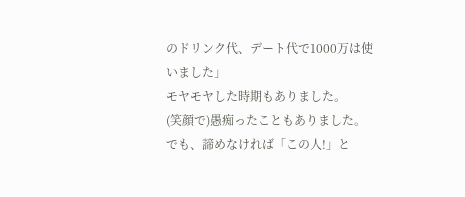のドリンク代、デート代で1000万は使いました」
モヤモヤした時期もありました。
(笑顔で)愚痴ったこともありました。
でも、諦めなければ「この人!」と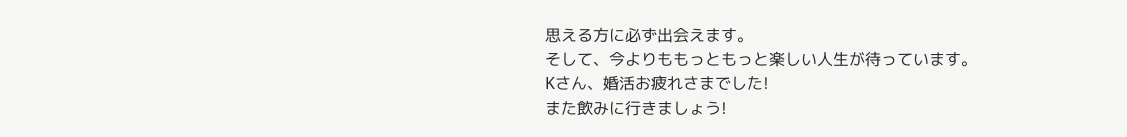思える方に必ず出会えます。
そして、今よりももっともっと楽しい人生が待っています。
Kさん、婚活お疲れさまでした!
また飲みに行きましょう!